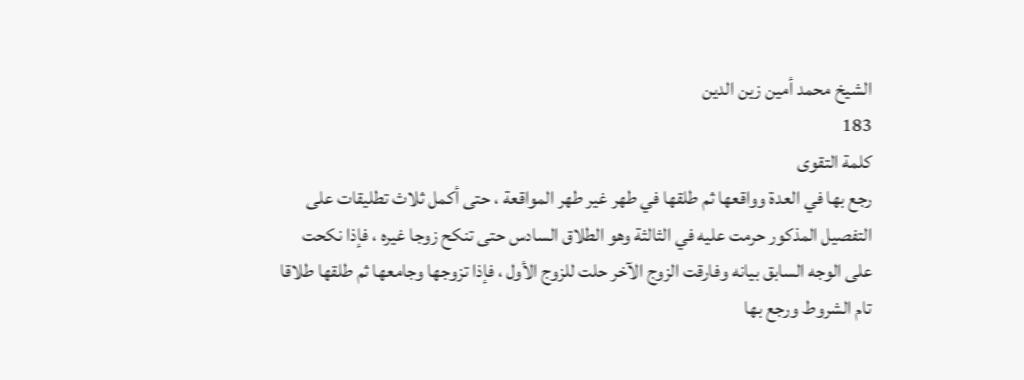الشيخ محمد أمين زين الدين
183
كلمة التقوى
رجع بها في العدة وواقعها ثم طلقها في طهر غير طهر المواقعة ، حتى أكمل ثلاث تطليقات على التفصيل المذكور حرمت عليه في الثالثة وهو الطلاق السادس حتى تنكح زوجا غيره ، فإذا نكحت على الوجه السابق بيانه وفارقت الزوج الآخر حلت للزوج الأول ، فإذا تزوجها وجامعها ثم طلقها طلاقا تام الشروط ورجع بها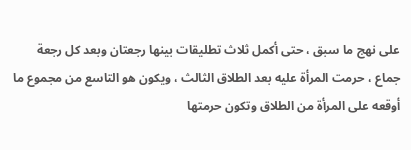على نهج ما سبق ، حتى أكمل ثلاث تطليقات بينها رجعتان وبعد كل رجعة جماع ، حرمت المرأة عليه بعد الطلاق الثالث ، ويكون هو التاسع من مجموع ما أوقعه على المرأة من الطلاق وتكون حرمتها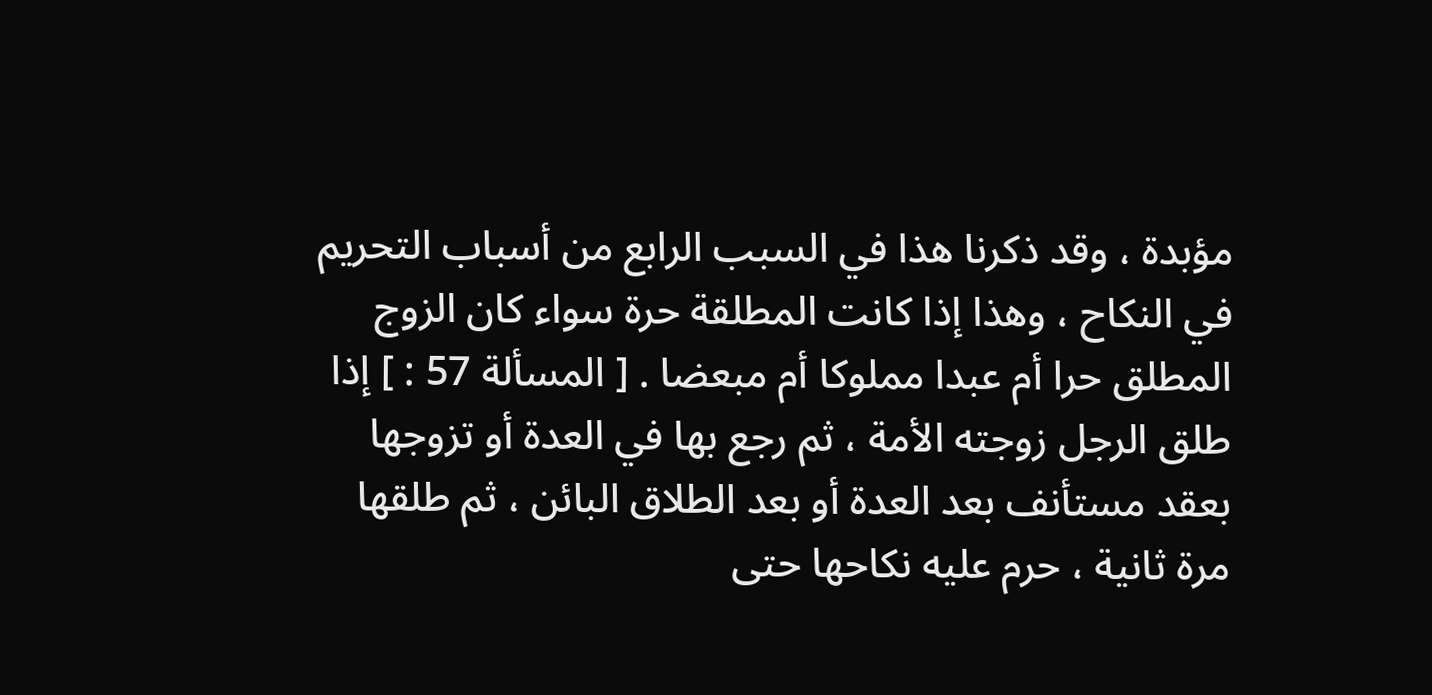مؤبدة ، وقد ذكرنا هذا في السبب الرابع من أسباب التحريم في النكاح ، وهذا إذا كانت المطلقة حرة سواء كان الزوج المطلق حرا أم عبدا مملوكا أم مبعضا . [ المسألة 57 : ] إذا طلق الرجل زوجته الأمة ، ثم رجع بها في العدة أو تزوجها بعقد مستأنف بعد العدة أو بعد الطلاق البائن ، ثم طلقها مرة ثانية ، حرم عليه نكاحها حتى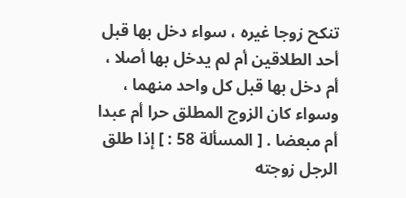تنكح زوجا غيره ، سواء دخل بها قبل أحد الطلاقين أم لم يدخل بها أصلا ، أم دخل بها قبل كل واحد منهما ، وسواء كان الزوج المطلق حرا أم عبدا أم مبعضا . [ المسألة 58 : ] إذا طلق الرجل زوجته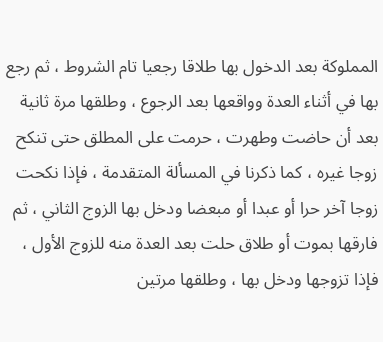المملوكة بعد الدخول بها طلاقا رجعيا تام الشروط ، ثم رجع بها في أثناء العدة وواقعها بعد الرجوع ، وطلقها مرة ثانية بعد أن حاضت وطهرت ، حرمت على المطلق حتى تنكح زوجا غيره ، كما ذكرنا في المسألة المتقدمة ، فإذا نكحت زوجا آخر حرا أو عبدا أو مبعضا ودخل بها الزوج الثاني ، ثم فارقها بموت أو طلاق حلت بعد العدة منه للزوج الأول ، فإذا تزوجها ودخل بها ، وطلقها مرتين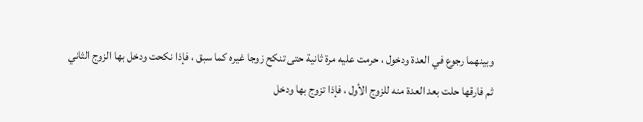وبينهما رجوع في العدة ودخول ، حرمت عليه مرة ثانية حتى تنكح زوجا غيره كما سبق ، فإذا نكحت ودخل بها الزوج الثاني ثم فارقها حلت بعد العدة منه للزوج الأول ، فإذا تزوج بها ودخل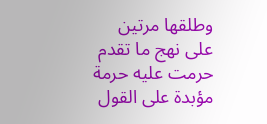وطلقها مرتين على نهج ما تقدم حرمت عليه حرمة مؤبدة على القول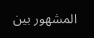المشهور بين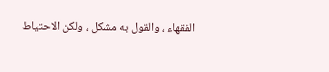الفقهاء ، والقول به مشكل ، ولكن الاحتياط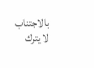بالاجتناب لا يترك